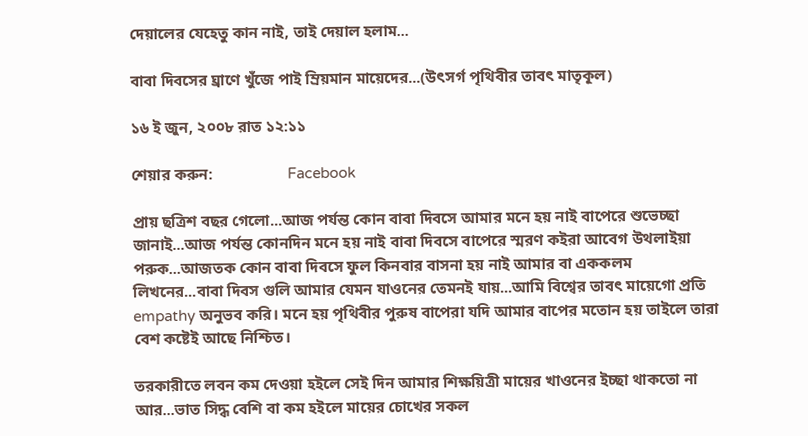দেয়ালের যেহেতু কান নাই, তাই দেয়াল হলাম...

বাবা দিবসের ঘ্রাণে খুঁজে পাই ম্রিয়মান মায়েদের...(উৎসর্গ পৃথিবীর তাবৎ মাতৃকূল)

১৬ ই জুন, ২০০৮ রাত ১২:১১

শেয়ার করুন:                   Facebook

প্রায় ছত্রিশ বছর গেলো...আজ পর্যন্ত কোন বাবা দিবসে আমার মনে হয় নাই বাপেরে শুভেচ্ছা জানাই...আজ পর্যন্ত কোনদিন মনে হয় নাই বাবা দিবসে বাপেরে স্মরণ কইরা আবেগ উথলাইয়া পরুক...আজতক কোন বাবা দিবসে ফুল কিনবার বাসনা হয় নাই আমার বা এককলম লিখনের...বাবা দিবস গুলি আমার যেমন যাওনের তেমনই যায়...আমি বিশ্বের তাবৎ মায়েগো প্রতি empathy অনুভব করি। মনে হয় পৃথিবীর পুরুষ বাপেরা যদি আমার বাপের মতোন হয় তাইলে তারা বেশ কষ্টেই আছে নিশ্চিত।

তরকারীতে লবন কম দেওয়া হইলে সেই দিন আমার শিক্ষয়িত্রী মায়ের খাওনের ইচ্ছা থাকতো না আর...ভাত সিদ্ধ বেশি বা কম হইলে মায়ের চোখের সকল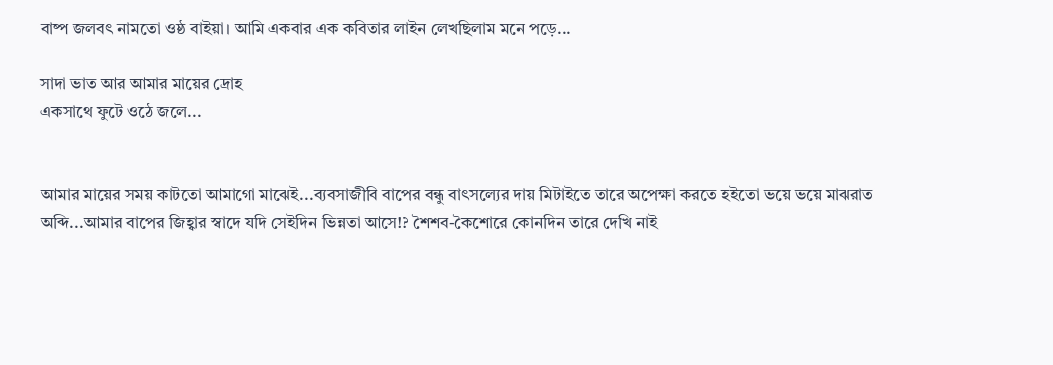বাষ্প জলবৎ নামতো ওষ্ঠ বাইয়া। আমি একবার এক কবিতার লাইন লেখছিলাম মনে পড়ে...

সাদা ভাত আর আমার মায়ের দ্রোহ
একসাথে ফুটে ওঠে জলে...


আমার মায়ের সময় কাটতো আমাগো মাঝেই...ব্যবসাজীবি বাপের বন্ধু বাৎসল্যের দায় মিটাইতে তারে অপেক্ষা করতে হইতো ভয়ে ভয়ে মাঝরাত অব্দি...আমার বাপের জিহ্বার স্বাদে যদি সেইদিন ভিন্নতা আসে!? শৈশব-কৈশোরে কোনদিন তারে দেখি নাই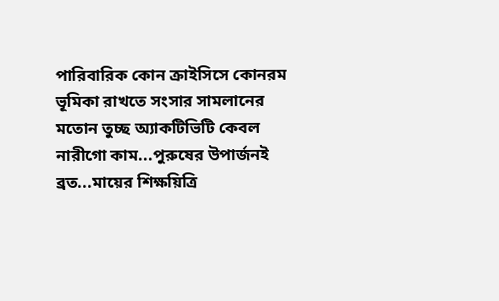পারিবারিক কোন ক্রাইসিসে কোনরম ভূমিকা রাখতে সংসার সামলানের মতোন তুচ্ছ অ্যাকটিভিটি কেবল নারীগো কাম...পুরুষের উপার্জনই ব্রত...মায়ের শিক্ষয়িত্রি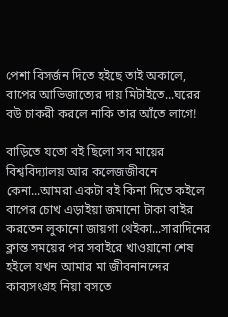পেশা বিসর্জন দিতে হইছে তাই অকালে, বাপের আভিজাত্যের দায় মিটাইতে...ঘরের বউ চাকরী করলে নাকি তার আঁতে লাগে!

বাড়িতে যতো বই ছিলো সব মায়ের বিশ্ববিদ্যালয় আর কলেজজীবনে কেনা...আমরা একটা বই কিনা দিতে কইলে বাপের চোখ এড়াইয়া জমানো টাকা বাইর করতেন লুকানো জায়গা থেইকা...সারাদিনের ক্লান্ত সময়ের পর সবাইরে খাওয়ানো শেষ হইলে যখন আমার মা জীবনানন্দের কাব্যসংগ্রহ নিয়া বসতে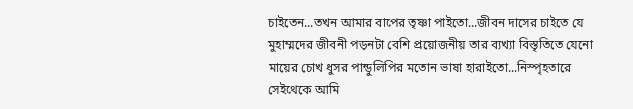চাইতেন...তখন আমার বাপের তৃষ্ণা পাইতো...জীবন দাসের চাইতে যে মুহাম্মদের জীবনী পড়নটা বেশি প্রয়োজনীয় তার ব্যখ্যা বিস্তৃতিতে যেনো মায়ের চোখ ধুসর পান্ডুলিপির মতোন ভাষা হারাইতো...নিস্পৃহতারে সেইথেকে আমি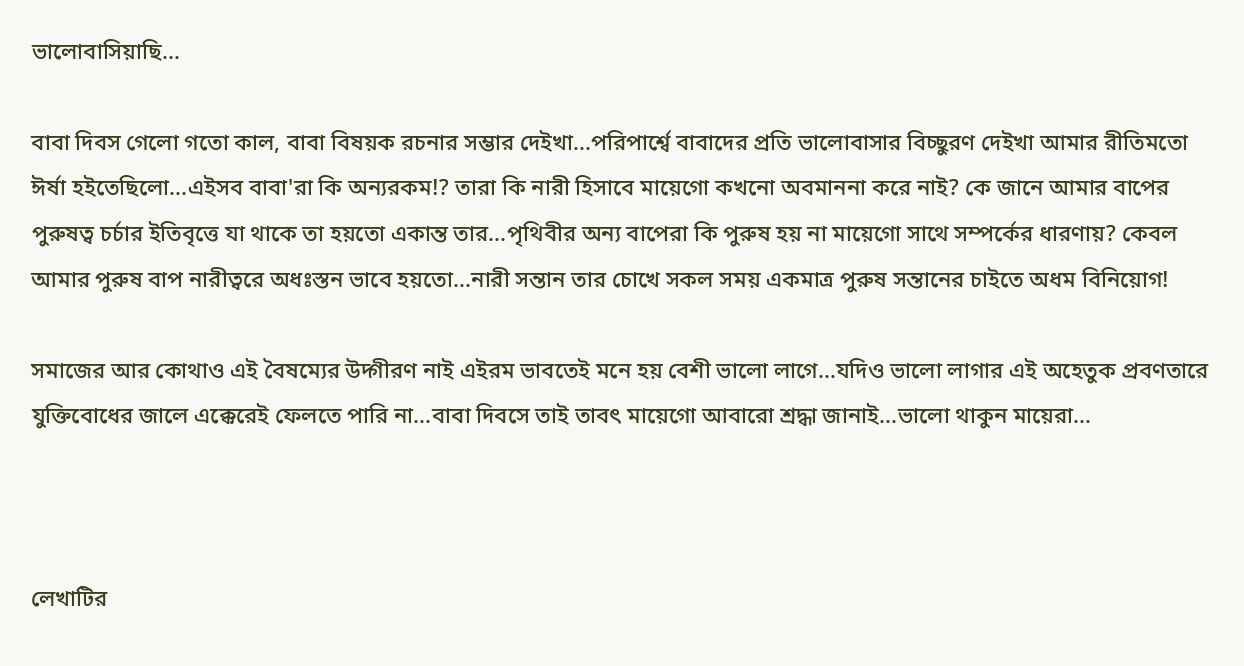ভালোবাসিয়াছি...

বাবা দিবস গেলো গতো কাল, বাবা বিষয়ক রচনার সম্ভার দেইখা...পরিপার্শ্বে বাবাদের প্রতি ভালোবাসার বিচ্ছুরণ দেইখা আমার রীতিমতো ঈর্ষা হইতেছিলো...এইসব বাবা'রা কি অন্যরকম!? তারা কি নারী হিসাবে মায়েগো কখনো অবমাননা করে নাই? কে জানে আমার বাপের পুরুষত্ব চর্চার ইতিবৃত্তে যা থাকে তা হয়তো একান্ত তার...পৃথিবীর অন্য বাপেরা কি পুরুষ হয় না মায়েগো সাথে সম্পর্কের ধারণায়? কেবল আমার পুরুষ বাপ নারীত্বরে অধঃস্তন ভাবে হয়তো...নারী সন্তান তার চোখে সকল সময় একমাত্র পুরুষ সন্তানের চাইতে অধম বিনিয়োগ!

সমাজের আর কোথাও এই বৈষম্যের উদ্গীরণ নাই এইরম ভাবতেই মনে হয় বেশী ভালো লাগে...যদিও ভালো লাগার এই অহেতুক প্রবণতারে যুক্তিবোধের জালে এক্কেরেই ফেলতে পারি না...বাবা দিবসে তাই তাবৎ মায়েগো আবারো শ্রদ্ধা জানাই...ভালো থাকুন মায়েরা...



লেখাটির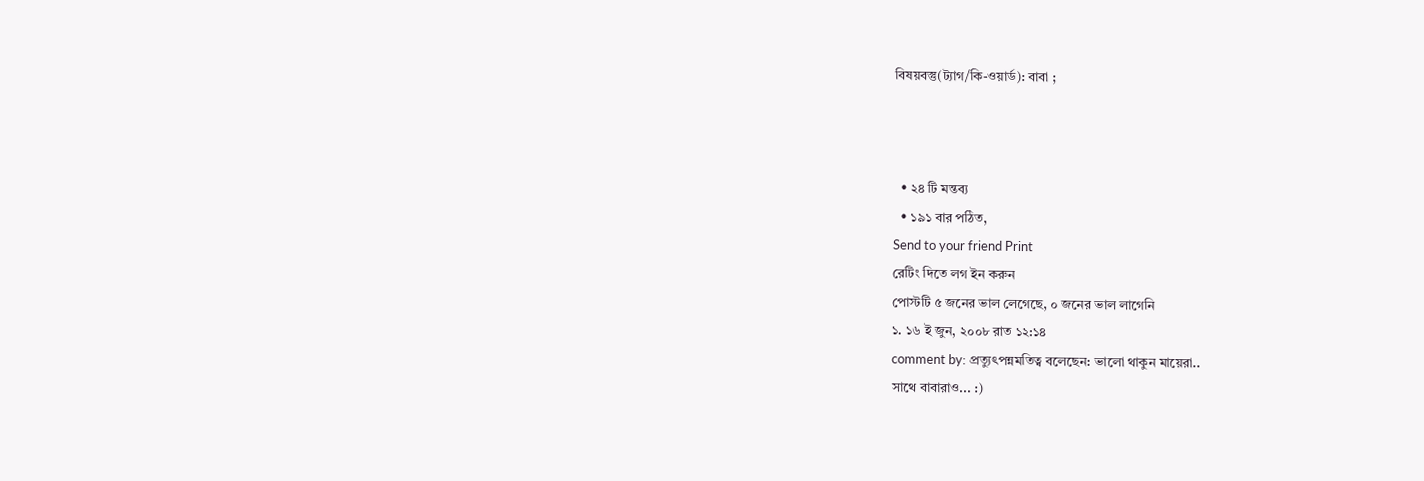বিষয়বস্তু(ট্যাগ/কি-ওয়ার্ড): বাবা ;



  • ২৪ টি মন্তব্য
  • ১৯১ বার পঠিত,
Send to your friend Print
রেটিং দিতে লগ ইন করুন
পোস্টটি ৫ জনের ভাল লেগেছে, ০ জনের ভাল লাগেনি
১. ১৬ ই জুন, ২০০৮ রাত ১২:১৪
comment by: প্রত্যুৎপন্নমতিত্ব বলেছেন: ভালো থাকুন মায়েরা..
সাথে বাবারাও... :)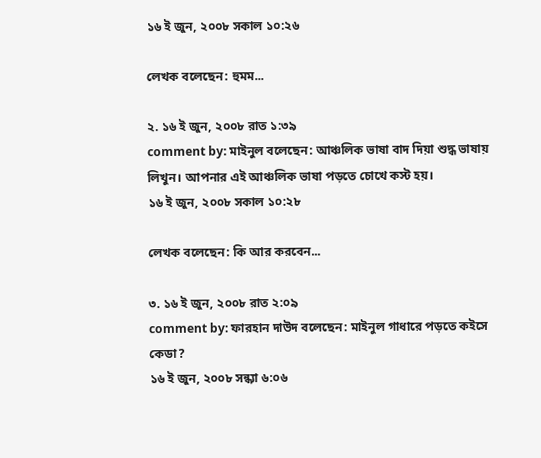১৬ ই জুন, ২০০৮ সকাল ১০:২৬

লেখক বলেছেন: হুমম...

২. ১৬ ই জুন, ২০০৮ রাত ১:৩৯
comment by: মাইনুল বলেছেন: আঞ্চলিক ভাষা বাদ দিয়া শুদ্ধ ভাষায় লিখুন। আপনার এই আঞ্চলিক ভাষা পড়তে চোখে কস্ট হয়।
১৬ ই জুন, ২০০৮ সকাল ১০:২৮

লেখক বলেছেন: কি আর করবেন...

৩. ১৬ ই জুন, ২০০৮ রাত ২:০৯
comment by: ফারহান দাউদ বলেছেন: মাইনুল গাধারে পড়তে কইসে কেডা?
১৬ ই জুন, ২০০৮ সন্ধ্যা ৬:০৬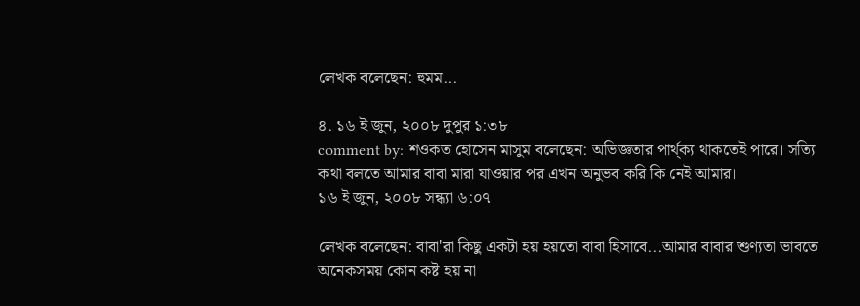লেখক বলেছেন: হুমম...

৪. ১৬ ই জুন, ২০০৮ দুপুর ১:৩৮
comment by: শওকত হোসেন মাসুম বলেছেন: অভিজ্ঞতার পার্থ্ক্য থাকতেই পারে। সত্যি কথা বলতে আমার বাবা মারা যাওয়ার পর এখন অনুভব করি কি নেই আমার।
১৬ ই জুন, ২০০৮ সন্ধ্যা ৬:০৭

লেখক বলেছেন: বাবা'রা কিছু একটা হয় হয়তো বাবা হিসাবে...আমার বাবার শুণ্যতা ভাবতে অনেকসময় কোন কষ্ট হয় না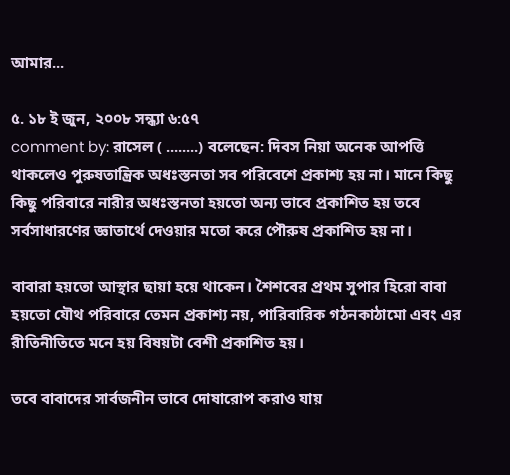আমার...

৫. ১৮ ই জুন, ২০০৮ সন্ধ্যা ৬:৫৭
comment by: রাসেল ( ........) বলেছেন: দিবস নিয়া অনেক আপত্তি থাকলেও পুরুষতান্ত্রিক অধঃস্তনতা সব পরিবেশে প্রকাশ্য হয় না। মানে কিছু কিছু পরিবারে নারীর অধঃস্তনতা হয়তো অন্য ভাবে প্রকাশিত হয় তবে সর্বসাধারণের জ্ঞাতার্থে দেওয়ার মতো করে পৌরুষ প্রকাশিত হয় না।

বাবারা হয়তো আস্থার ছায়া হয়ে থাকেন। শৈশবের প্রথম সুপার হিরো বাবা হয়তো যৌথ পরিবারে তেমন প্রকাশ্য নয়, পারিবারিক গঠনকাঠামো এবং এর রীতিনীতিতে মনে হয় বিষয়টা বেশী প্রকাশিত হয়।

তবে বাবাদের সার্বজনীন ভাবে দোষারোপ করাও যায়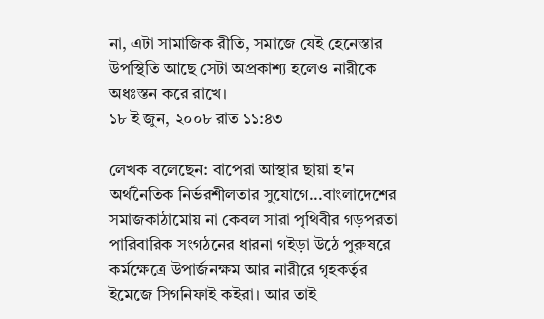না, এটা সামাজিক রীতি, সমাজে যেই হেনেস্তার উপস্থিতি আছে সেটা অপ্রকাশ্য হলেও নারীকে অধঃস্তন করে রাখে।
১৮ ই জুন, ২০০৮ রাত ১১:৪৩

লেখক বলেছেন: বাপেরা আস্থার ছায়া হ'ন অর্থনৈতিক নির্ভরশীলতার সুযোগে...বাংলাদেশের সমাজকাঠামোয় না কেবল সারা পৃথিবীর গড়পরতা পারিবারিক সংগঠনের ধারনা গইড়া উঠে পুরুষরে কর্মক্ষেত্রে উপার্জনক্ষম আর নারীরে গৃহকর্তৃর ইমেজে সিগনিফাই কইরা। আর তাই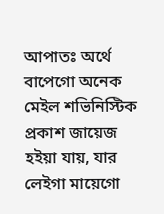আপাতঃ অর্থে বাপেগো অনেক মেইল শভিনিস্টিক প্রকাশ জায়েজ হইয়া যায়, যার লেইগা মায়েগো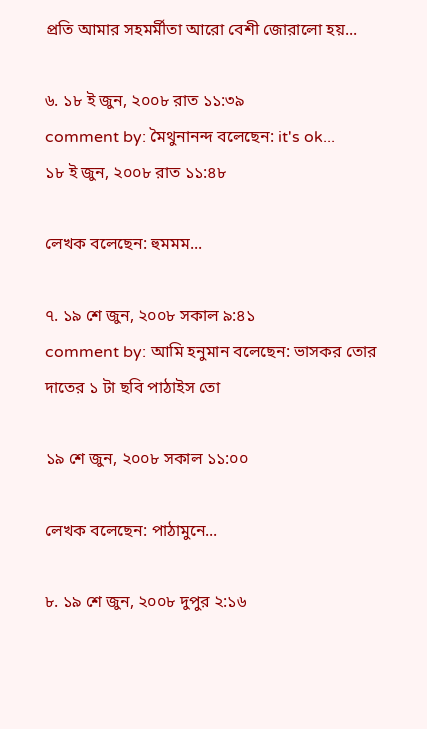প্রতি আমার সহমর্মীতা আরো বেশী জোরালো হয়...

৬. ১৮ ই জুন, ২০০৮ রাত ১১:৩৯
comment by: মৈথুনানন্দ বলেছেন: it's ok...
১৮ ই জুন, ২০০৮ রাত ১১:৪৮

লেখক বলেছেন: হুমমম...

৭. ১৯ শে জুন, ২০০৮ সকাল ৯:৪১
comment by: আমি হনুমান বলেছেন: ভাসকর তোর দাতের ১ টা ছবি পাঠাইস তো

১৯ শে জুন, ২০০৮ সকাল ১১:০০

লেখক বলেছেন: পাঠামুনে...

৮. ১৯ শে জুন, ২০০৮ দুপুর ২:১৬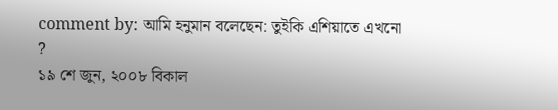comment by: আমি হনুমান বলেছেন: তুইকি এশিয়াতে এখনো ?
১৯ শে জুন, ২০০৮ বিকাল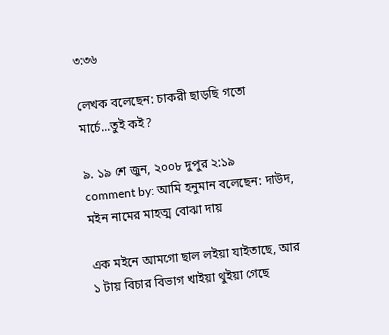৩:৩৬

লেখক বলেছেন: চাকরী ছাড়ছি গতো মার্চে...তুই কই?

৯. ১৯ শে জুন, ২০০৮ দুপুর ২:১৯
comment by: আমি হনুমান বলেছেন: দাউদ, মইন নামের মাহত্ম বোঝা দায়

এক মইনে আমগো ছাল লইয়া যাইতাছে, আর ১ টায় বিচার বিভাগ খাইয়া থুইয়া গেছে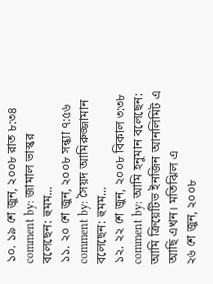১০. ১৯ শে জুন, ২০০৮ রাত ৮:৩৪
comment by: জামাল ভাস্কর বলেছেন: হুমম...
১১. ২০ শে জুন, ২০০৮ সন্ধ্যা ৭:৫৬
comment by: সৈয়দ আমিরুজ্জামান বলেছেন: হুমম...
১২. ২২ শে জুন, ২০০৮ বিকাল ৩:৩৮
comment by: আমি হনুমান বলেছেন: আমি ক্রিয়েটিভ ইনজিন আনলিমিট এ আছি এখন। মতিঝিল এ
২৬ শে জুন, ২০০৮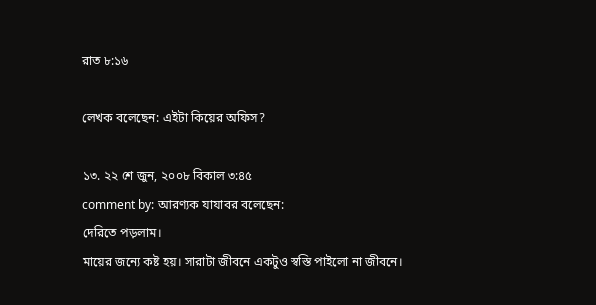রাত ৮:১৬

লেখক বলেছেন: এইটা কিয়ের অফিস?

১৩. ২২ শে জুন, ২০০৮ বিকাল ৩:৪৫
comment by: আরণ্যক যাযাবর বলেছেন:
দেরিতে পড়লাম।
মায়ের জন্যে কষ্ট হয়। সারাটা জীবনে একটুও স্বস্তি পাইলো না জীবনে।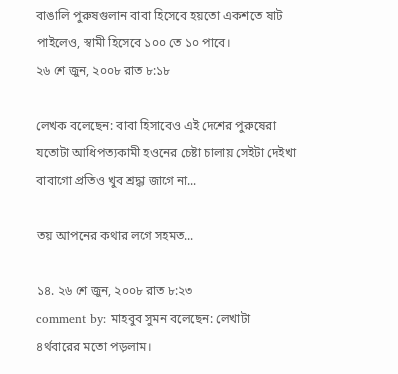বাঙালি পুরুষগুলান বাবা হিসেবে হয়তো একশতে ষাট পাইলেও, স্বামী হিসেবে ১০০ তে ১০ পাবে।
২৬ শে জুন, ২০০৮ রাত ৮:১৮

লেখক বলেছেন: বাবা হিসাবেও এই দেশের পুরুষেরা যতোটা আধিপত্যকামী হওনের চেষ্টা চালায় সেইটা দেইখা বাবাগো প্রতিও খুব শ্রদ্ধা জাগে না...

তয় আপনের কথার লগে সহমত...

১৪. ২৬ শে জুন, ২০০৮ রাত ৮:২৩
comment by: মাহবুব সুমন বলেছেন: লেখাটা ৪র্থবারের মতো পড়লাম।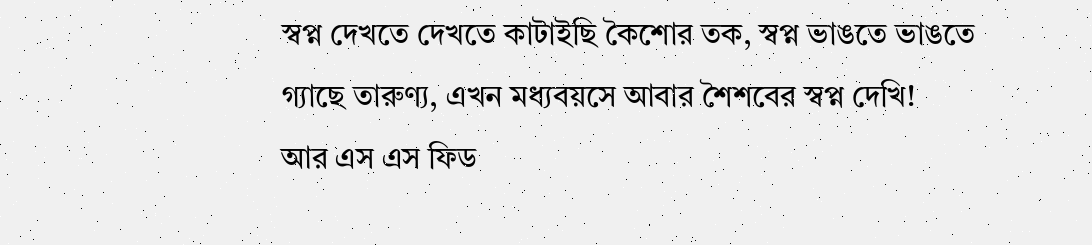স্বপ্ন দেখতে দেখতে কাটাইছি কৈশোর তক, স্বপ্ন ভাঙতে ভাঙতে গ্যাছে তারুণ্য, এখন মধ্যবয়সে আবার শৈশবের স্বপ্ন দেখি!
আর এস এস ফিড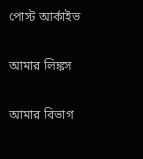পোস্ট আর্কাইভ

আমার লিঙ্কস

আমার বিভাগ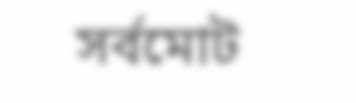সর্বমোট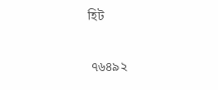হিট

 ৭৬৪৯২